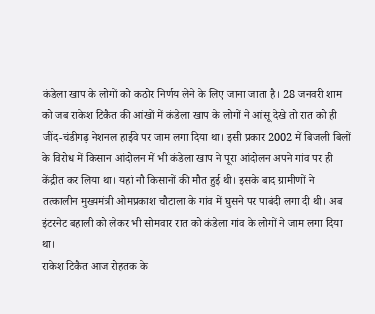कंडेला खाप के लोगों को कठोर निर्णय लेने के लिए जाना जाता है। 28 जनवरी शाम को जब राकेश टिकैत की आंखों में कंडेला खाप के लोगों ने आंसू देखे तो रात को ही जींद-चंडीगढ़ नेशनल हाईवे पर जाम लगा दिया था। इसी प्रकार 2002 में बिजली बिलों के विरोध में किसान आंदोलन में भी कंडेला खाप ने पूरा आंदोलन अपने गांव पर ही केंद्रीत कर लिया था। यहां नौ किसानों की मौत हुई थी। इसके बाद ग्रामीणों ने तत्कालीन मुख्यमंत्री ओमप्रकाश चौटाला के गांव में घुसने पर पाबंदी लगा दी थी। अब इंटरनेट बहाली को लेकर भी सोमवार रात को कंडेला गांव के लोगों ने जाम लगा दिया था।
राकेश टिकैत आज रोहतक के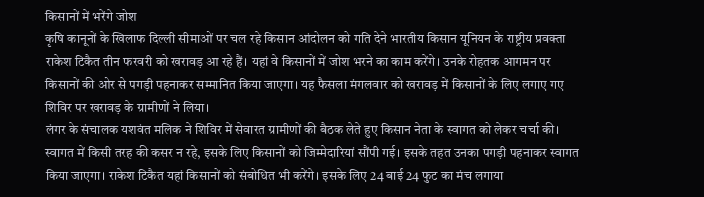किसानों में भरेंगे जोश
कृषि कानूनों के खिलाफ दिल्ली सीमाओं पर चल रहे किसान आंदोलन को गति देने भारतीय किसान यूनियन के राष्ट्रीय प्रवक्ता राकेश टिकैत तीन फरवरी को खरावड़ आ रहे हैं। यहां वे किसानों में जोश भरने का काम करेंगे। उनके रोहतक आगमन पर किसानों की ओर से पगड़ी पहनाकर सम्मानित किया जाएगा। यह फैसला मंगलवार को खरावड़ में किसानों के लिए लगाए गए शिविर पर खरावड़ के ग्रामीणों ने लिया।
लंगर के संचालक यशवंत मलिक ने शिविर में सेवारत ग्रामीणों की बैठक लेते हुए किसान नेता के स्वागत को लेकर चर्चा की। स्वागत में किसी तरह की कसर न रहे, इसके लिए किसानों को जिम्मेदारियां सौंपी गई। इसके तहत उनका पगड़ी पहनाकर स्वागत किया जाएगा। राकेश टिकैत यहां किसानों को संबोधित भी करेंगे। इसके लिए 24 बाई 24 फुट का मंच लगाया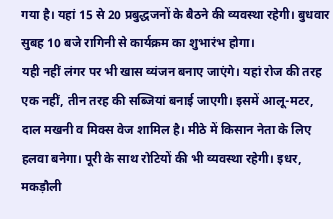गया है। यहां 15 से 20 प्रबुद्धजनों के बैठने की व्यवस्था रहेगी। बुधवार सुबह 10 बजे रागिनी से कार्यक्रम का शुभारंभ होगा।
यही नहीं लंगर पर भी खास व्यंजन बनाए जाएंगे। यहां रोज की तरह एक नहीं, तीन तरह की सब्जियां बनाई जाएगी। इसमें आलू-मटर, दाल मखनी व मिक्स वेज शामिल है। मीठे में किसान नेता के लिए हलवा बनेगा। पूरी के साथ रोटियों की भी व्यवस्था रहेगी। इधर, मकड़ौली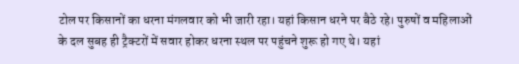टोल पर किसानों का धरना मंगलवार को भी जारी रहा। यहां किसान धरने पर बैठे रहे। पुरुषों व महिलाओं के दल सुबह ही ट्रैक्टरों में सवार होकर धरना स्थल पर पहुंचने शुरू हो गए थे। यहां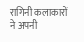रागिनी कलाकारों ने अपनी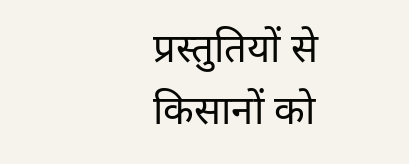प्रस्तुतियों से किसानों को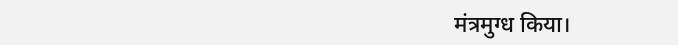मंत्रमुग्ध किया।